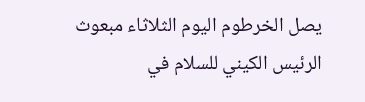يصل الخرطوم اليوم الثلاثاء مبعوث الرئيس الكيني للسلام في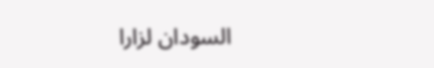السودان لزارا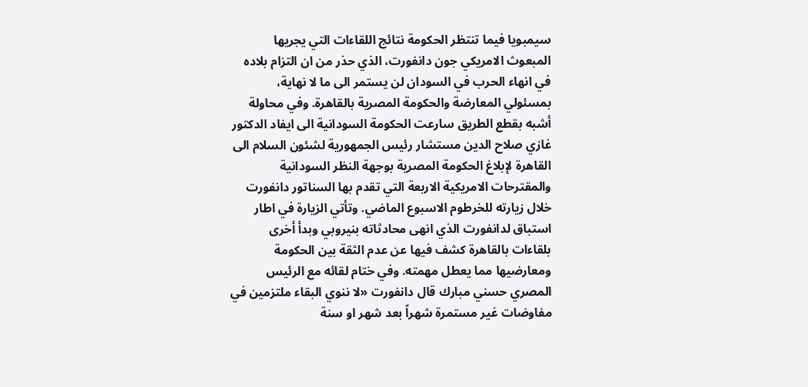سيمبويا فيما تنتظر الحكومة نتائج اللقاءات التي يجريها المبعوث الامريكي جون دانفورت، الذي حذر من ان التزام بلاده في انهاء الحرب في السودان لن يستمر الى ما لا نهاية، بمسئولي المعارضة والحكومة المصرية بالقاهرة. وفي محاولة أشبه بقطع الطريق سارعت الحكومة السودانية الى ايفاد الدكتور غازي صلاح الدين مستشار رئيس الجمهورية لشئون السلام الى القاهرة لإبلاغ الحكومة المصرية بوجهة النظر السودانية والمقترحات الامريكية الاربعة التي تقدم بها السناتور دانفورت خلال زيارته للخرطوم الاسبوع الماضي. وتأتي الزيارة في اطار استباق لدانفورت الذي انهى محادثاته بنيروبي وبدأ أخرى بلقاءات بالقاهرة كشف فيها عن عدم الثقة بين الحكومة ومعارضيها مما يعطل مهمته. وفي ختام لقائه مع الرئيس المصري حسني مبارك قال دانفورت «لا ننوي البقاء ملتزمين في مفاوضات غير مستمرة شهراً بعد شهر او سنة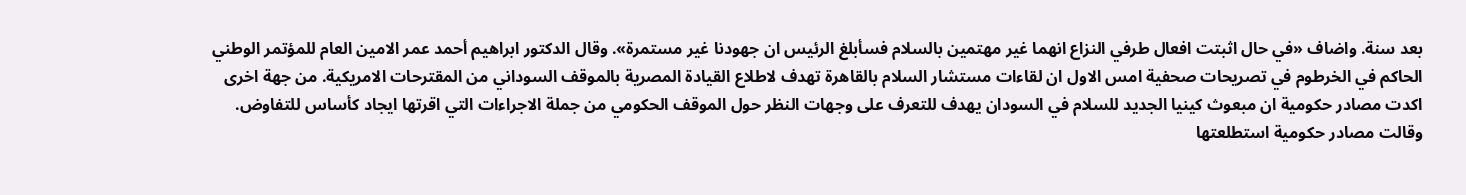بعد سنة. واضاف «في حال اثبتت افعال طرفي النزاع انهما غير مهتمين بالسلام فسأبلغ الرئيس ان جهودنا غير مستمرة». وقال الدكتور ابراهيم أحمد عمر الامين العام للمؤتمر الوطني الحاكم في الخرطوم في تصريحات صحفية امس الاول ان لقاءات مستشار السلام بالقاهرة تهدف لاطلاع القيادة المصرية بالموقف السوداني من المقترحات الامريكية. من جهة اخرى اكدت مصادر حكومية ان مبعوث كينيا الجديد للسلام في السودان يهدف للتعرف على وجهات النظر حول الموقف الحكومي من جملة الاجراءات التي اقرتها ايجاد كأساس للتفاوض. وقالت مصادر حكومية استطلعتها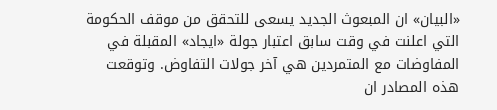«البيان» ان المبعوث الجديد يسعى للتحقق من موقف الحكومة التي اعلنت في وقت سابق اعتبار جولة «ايجاد» المقبلة في المفاوضات مع المتمردين هي آخر جولات التفاوض. وتوقعت هذه المصادر ان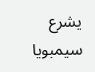يشرع سيمبويا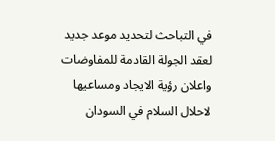في التباحث لتحديد موعد جديد لعقد الجولة القادمة للمفاوضات واعلان رؤية الايجاد ومساعيها لاحلال السلام في السودان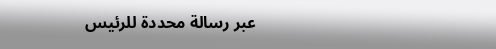عبر رسالة محددة للرئيس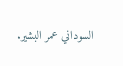السوداني عمر البشير.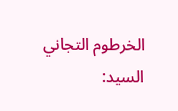الخرطوم التجاني السيد: